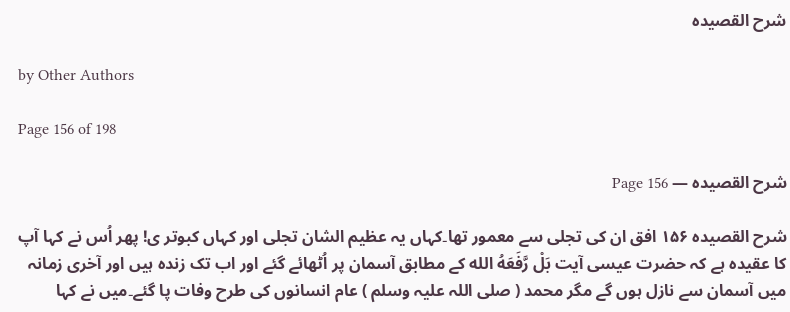شرح القصیدہ

by Other Authors

Page 156 of 198

شرح القصیدہ — Page 156

شرح القصيده ۱۵۶ افق ان کی تجلی سے معمور تھا۔کہاں یہ عظیم الشان تجلی اور کہاں کبوتر ی! پھر اُس نے کہا آپ کا عقیدہ ہے کہ حضرت عیسی آیت بَلْ رَّفَعَهُ الله کے مطابق آسمان پر اُٹھائے گئے اور اب تک زندہ ہیں اور آخری زمانہ میں آسمان سے نازل ہوں گے مگر محمد ( صلی اللہ علیہ وسلم ) عام انسانوں کی طرح وفات پا گئے۔میں نے کہا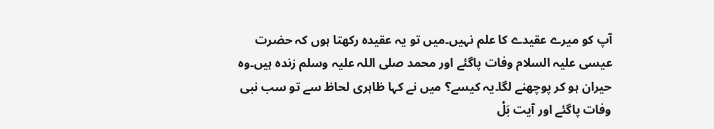آپ کو میرے عقیدے کا علم نہیں۔میں تو یہ عقیدہ رکھتا ہوں کہ حضرت عیسی علیہ السلام وفات پاگئے اور محمد صلی اللہ علیہ وسلم زندہ ہیں۔وہ حیران ہو کر پوچھنے لگا۔یہ کیسے؟ میں نے کہا ظاہری لحاظ سے تو سب نبی وفات پاگئے اور آیت بَلْ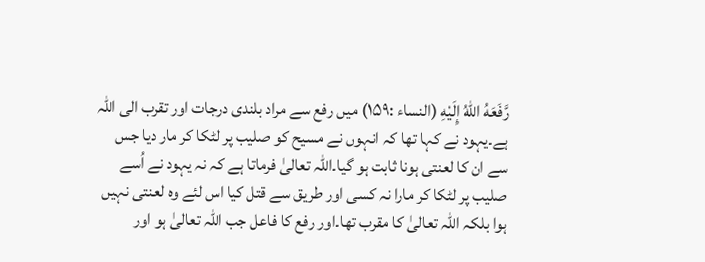رَّفَعَهُ اللهُ إِلَيْهِ (النساء :۱۵۹) میں رفع سے مراد بلندی درجات اور تقرب الی اللہ ہے۔یہود نے کہا تھا کہ انہوں نے مسیح کو صلیب پر لٹکا کر مار دیا جس سے ان کا لعنتی ہونا ثابت ہو گیا۔اللہ تعالیٰ فرماتا ہے کہ نہ یہود نے اُسے صلیب پر لٹکا کر مارا نہ کسی اور طریق سے قتل کیا اس لئے وہ لعنتی نہیں ہوا بلکہ اللہ تعالیٰ کا مقرب تھا۔اور رفع کا فاعل جب اللہ تعالیٰ ہو اور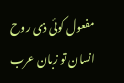مفعول کوئی ذی روح انسان تو زبان عرب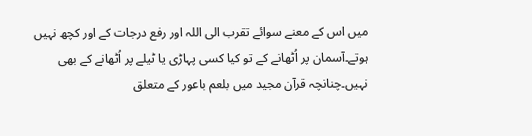میں اس کے معنے سوائے تقرب الی اللہ اور رفع درجات کے اور کچھ نہیں ہوتے۔آسمان پر اُٹھانے کے تو کیا کسی پہاڑی یا ٹیلے پر اُٹھانے کے بھی نہیں۔چنانچہ قرآن مجید میں بلعم باعور کے متعلق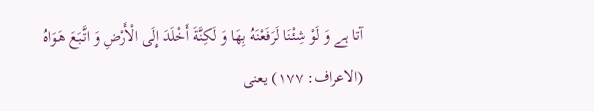آتا ہے وَ لَوْ شِئْنَا لَرَفَعْنَهُ بِهَا وَ لَكِنَّةَ أَخْلَدَ إِلَى الْأَرْضِ وَ اتَّبَعَ هَوَاهُ (الاعراف: ۱۷۷) یعنی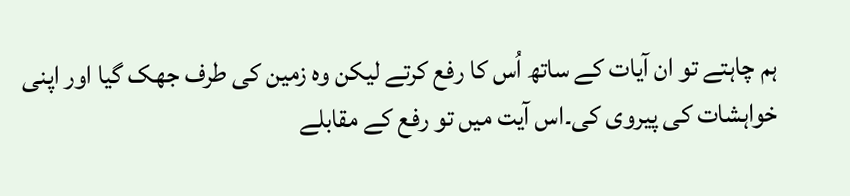ہم چاہتے تو ان آیات کے ساتھ اُس کا رفع کرتے لیکن وہ زمین کی طرف جھک گیا اور اپنی خواہشات کی پیروی کی۔اس آیت میں تو رفع کے مقابلے